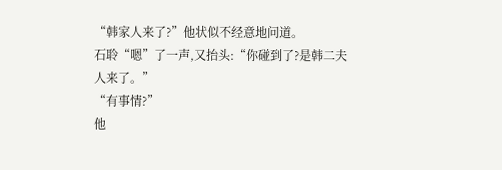“韩家人来了?”他状似不经意地问道。
石聆“嗯”了一声,又抬头:“你碰到了?是韩二夫人来了。”
“有事情?”
他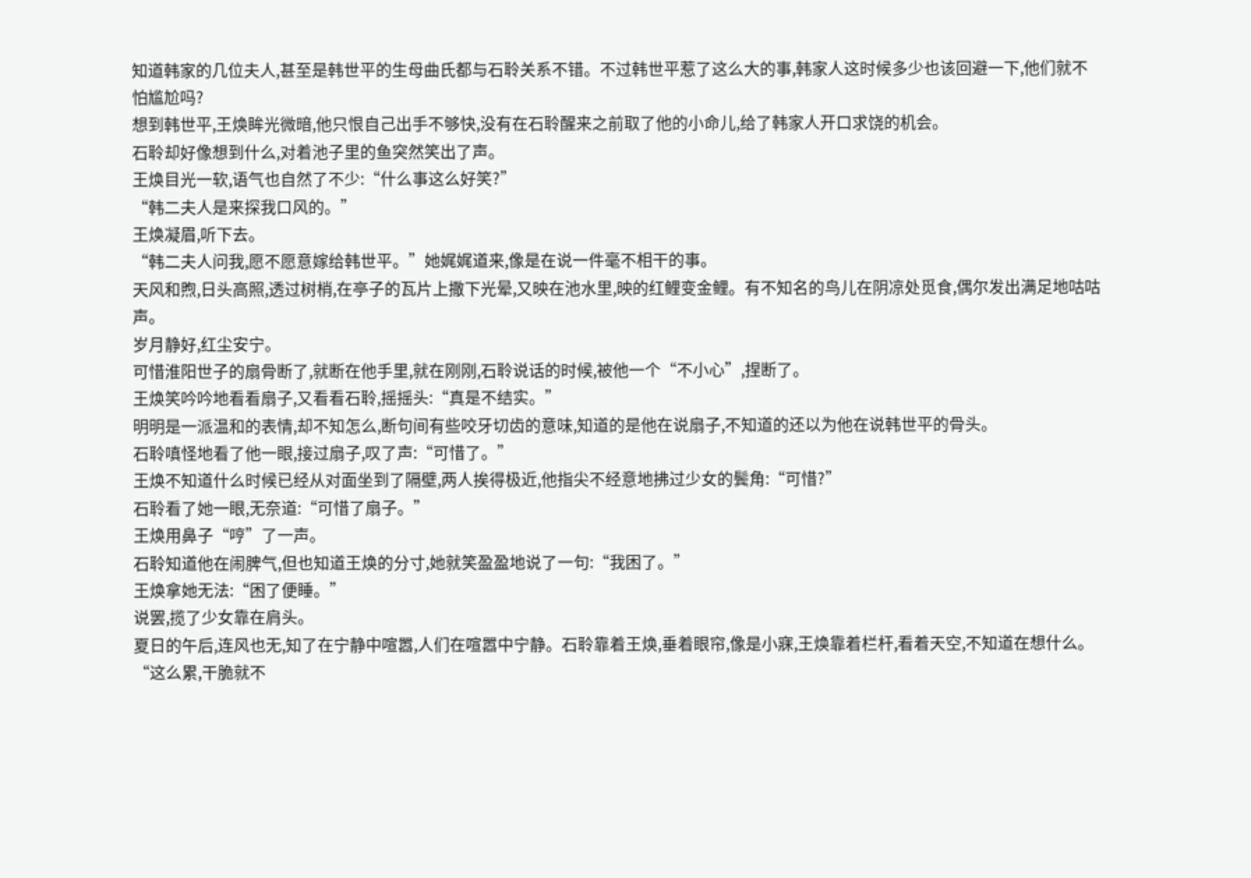知道韩家的几位夫人,甚至是韩世平的生母曲氏都与石聆关系不错。不过韩世平惹了这么大的事,韩家人这时候多少也该回避一下,他们就不怕尴尬吗?
想到韩世平,王焕眸光微暗,他只恨自己出手不够快,没有在石聆醒来之前取了他的小命儿,给了韩家人开口求饶的机会。
石聆却好像想到什么,对着池子里的鱼突然笑出了声。
王焕目光一软,语气也自然了不少:“什么事这么好笑?”
“韩二夫人是来探我口风的。”
王焕凝眉,听下去。
“韩二夫人问我,愿不愿意嫁给韩世平。”她娓娓道来,像是在说一件毫不相干的事。
天风和煦,日头高照,透过树梢,在亭子的瓦片上撒下光晕,又映在池水里,映的红鲤变金鲤。有不知名的鸟儿在阴凉处觅食,偶尔发出满足地咕咕声。
岁月静好,红尘安宁。
可惜淮阳世子的扇骨断了,就断在他手里,就在刚刚,石聆说话的时候,被他一个“不小心”,捏断了。
王焕笑吟吟地看看扇子,又看看石聆,摇摇头:“真是不结实。”
明明是一派温和的表情,却不知怎么,断句间有些咬牙切齿的意味,知道的是他在说扇子,不知道的还以为他在说韩世平的骨头。
石聆嗔怪地看了他一眼,接过扇子,叹了声:“可惜了。”
王焕不知道什么时候已经从对面坐到了隔壁,两人挨得极近,他指尖不经意地拂过少女的鬓角:“可惜?”
石聆看了她一眼,无奈道:“可惜了扇子。”
王焕用鼻子“哼”了一声。
石聆知道他在闹脾气,但也知道王焕的分寸,她就笑盈盈地说了一句:“我困了。”
王焕拿她无法:“困了便睡。”
说罢,揽了少女靠在肩头。
夏日的午后,连风也无,知了在宁静中喧嚣,人们在喧嚣中宁静。石聆靠着王焕,垂着眼帘,像是小寐,王焕靠着栏杆,看着天空,不知道在想什么。
“这么累,干脆就不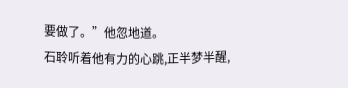要做了。”他忽地道。
石聆听着他有力的心跳,正半梦半醒,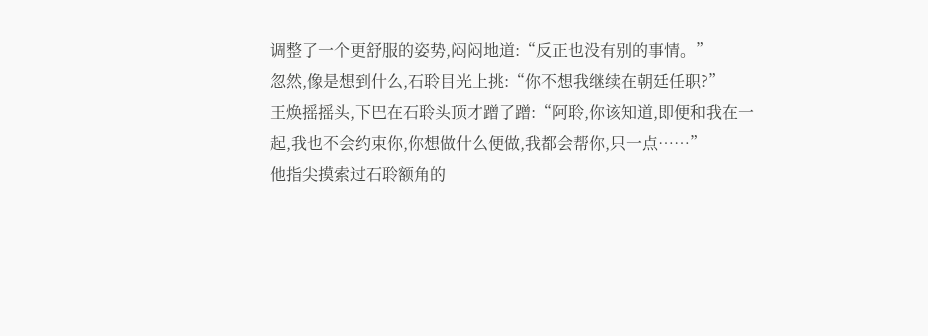调整了一个更舒服的姿势,闷闷地道:“反正也没有别的事情。”
忽然,像是想到什么,石聆目光上挑:“你不想我继续在朝廷任职?”
王焕摇摇头,下巴在石聆头顶才蹭了蹭:“阿聆,你该知道,即便和我在一起,我也不会约束你,你想做什么便做,我都会帮你,只一点……”
他指尖摸索过石聆额角的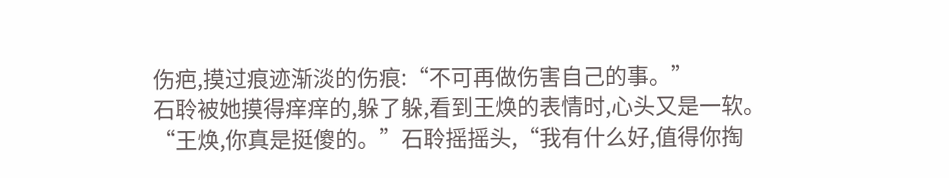伤疤,摸过痕迹渐淡的伤痕:“不可再做伤害自己的事。”
石聆被她摸得痒痒的,躲了躲,看到王焕的表情时,心头又是一软。
“王焕,你真是挺傻的。”石聆摇摇头,“我有什么好,值得你掏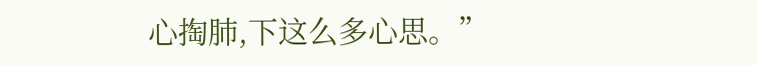心掏肺,下这么多心思。”